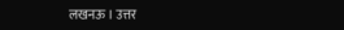लखनऊ । उत्तर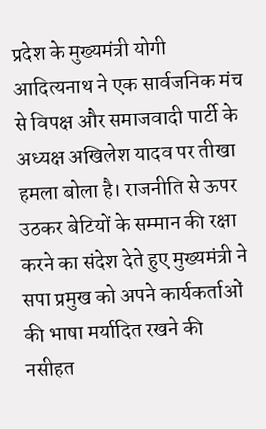प्रदेश के मुख्यमंत्री योगी आदित्यनाथ ने एक सार्वजनिक मंच से विपक्ष और समाजवादी पार्टी के अध्यक्ष अखिलेश यादव पर तीखा हमला बोला है। राजनीति से ऊपर उठकर बेटियों के सम्मान की रक्षा करने का संदेश देते हुए मुख्यमंत्री ने सपा प्रमुख को अपने कार्यकर्ताओं की भाषा मर्यादित रखने की नसीहत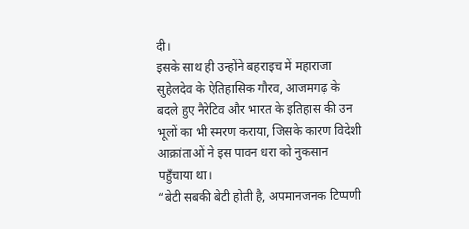दी।
इसके साथ ही उन्होंने बहराइच में महाराजा सुहेलदेव के ऐतिहासिक गौरव, आजमगढ़ के बदले हुए नैरेटिव और भारत के इतिहास की उन भूलों का भी स्मरण कराया, जिसके कारण विदेशी आक्रांताओं ने इस पावन धरा को नुकसान पहुँचाया था।
“बेटी सबकी बेटी होती है, अपमानजनक टिप्पणी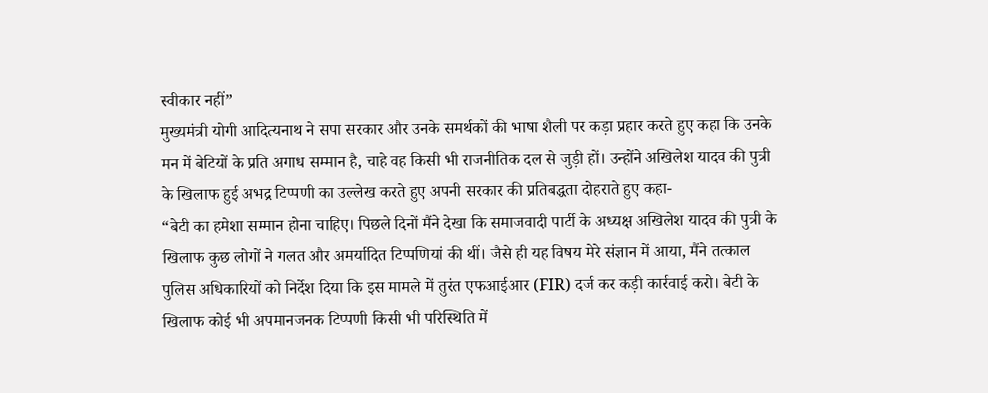स्वीकार नहीं”
मुख्यमंत्री योगी आदित्यनाथ ने सपा सरकार और उनके समर्थकों की भाषा शैली पर कड़ा प्रहार करते हुए कहा कि उनके मन में बेटियों के प्रति अगाध सम्मान है, चाहे वह किसी भी राजनीतिक दल से जुड़ी हों। उन्होंने अखिलेश यादव की पुत्री के खिलाफ हुई अभद्र टिप्पणी का उल्लेख करते हुए अपनी सरकार की प्रतिबद्धता दोहराते हुए कहा-
“बेटी का हमेशा सम्मान होना चाहिए। पिछले दिनों मैंने देखा कि समाजवादी पार्टी के अध्यक्ष अखिलेश यादव की पुत्री के खिलाफ कुछ लोगों ने गलत और अमर्यादित टिप्पणियां की थीं। जैसे ही यह विषय मेरे संज्ञान में आया, मैंने तत्काल पुलिस अधिकारियों को निर्देश दिया कि इस मामले में तुरंत एफआईआर (FIR) दर्ज कर कड़ी कार्रवाई करो। बेटी के खिलाफ कोई भी अपमानजनक टिप्पणी किसी भी परिस्थिति में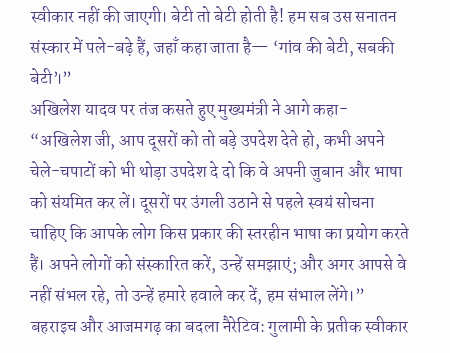स्वीकार नहीं की जाएगी। बेटी तो बेटी होती है! हम सब उस सनातन संस्कार में पले-बढ़े हैं, जहाँ कहा जाता है— ‘गांव की बेटी, सबकी बेटी’।”
अखिलेश यादव पर तंज कसते हुए मुख्यमंत्री ने आगे कहा-
“अखिलेश जी, आप दूसरों को तो बड़े उपदेश देते हो, कभी अपने चेले-चपाटों को भी थोड़ा उपदेश दे दो कि वे अपनी जुबान और भाषा को संयमित कर लें। दूसरों पर उंगली उठाने से पहले स्वयं सोचना चाहिए कि आपके लोग किस प्रकार की स्तरहीन भाषा का प्रयोग करते हैं। अपने लोगों को संस्कारित करें, उन्हें समझाएं; और अगर आपसे वे नहीं संभल रहे, तो उन्हें हमारे हवाले कर दें, हम संभाल लेंगे।”
बहराइच और आजमगढ़ का बदला नैरेटिव: गुलामी के प्रतीक स्वीकार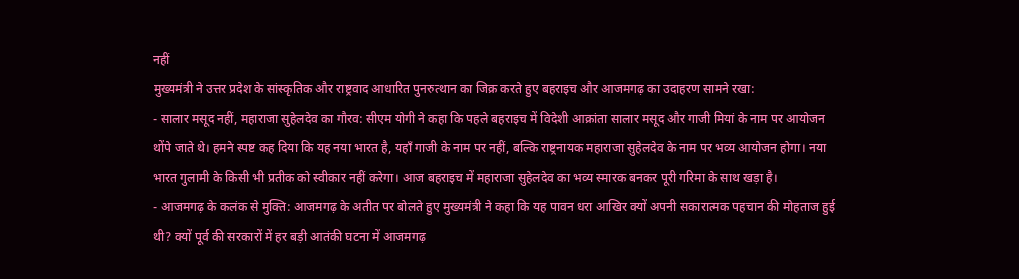नहीं
मुख्यमंत्री ने उत्तर प्रदेश के सांस्कृतिक और राष्ट्रवाद आधारित पुनरुत्थान का जिक्र करते हुए बहराइच और आजमगढ़ का उदाहरण सामने रखा:
- सालार मसूद नहीं, महाराजा सुहेलदेव का गौरव: सीएम योगी ने कहा कि पहले बहराइच में विदेशी आक्रांता सालार मसूद और गाजी मियां के नाम पर आयोजन थोंपे जाते थे। हमने स्पष्ट कह दिया कि यह नया भारत है, यहाँ गाजी के नाम पर नहीं, बल्कि राष्ट्रनायक महाराजा सुहेलदेव के नाम पर भव्य आयोजन होगा। नया भारत गुलामी के किसी भी प्रतीक को स्वीकार नहीं करेगा। आज बहराइच में महाराजा सुहेलदेव का भव्य स्मारक बनकर पूरी गरिमा के साथ खड़ा है।
- आजमगढ़ के कलंक से मुक्ति: आजमगढ़ के अतीत पर बोलते हुए मुख्यमंत्री ने कहा कि यह पावन धरा आखिर क्यों अपनी सकारात्मक पहचान की मोहताज हुई थी? क्यों पूर्व की सरकारों में हर बड़ी आतंकी घटना में आजमगढ़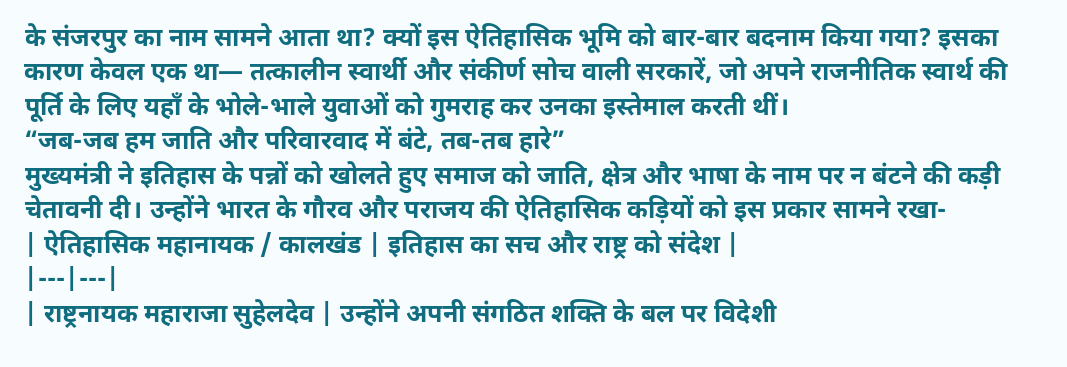के संजरपुर का नाम सामने आता था? क्यों इस ऐतिहासिक भूमि को बार-बार बदनाम किया गया? इसका कारण केवल एक था— तत्कालीन स्वार्थी और संकीर्ण सोच वाली सरकारें, जो अपने राजनीतिक स्वार्थ की पूर्ति के लिए यहाँ के भोले-भाले युवाओं को गुमराह कर उनका इस्तेमाल करती थीं।
“जब-जब हम जाति और परिवारवाद में बंटे, तब-तब हारे”
मुख्यमंत्री ने इतिहास के पन्नों को खोलते हुए समाज को जाति, क्षेत्र और भाषा के नाम पर न बंटने की कड़ी चेतावनी दी। उन्होंने भारत के गौरव और पराजय की ऐतिहासिक कड़ियों को इस प्रकार सामने रखा-
| ऐतिहासिक महानायक / कालखंड | इतिहास का सच और राष्ट्र को संदेश |
|---|---|
| राष्ट्रनायक महाराजा सुहेलदेव | उन्होंने अपनी संगठित शक्ति के बल पर विदेशी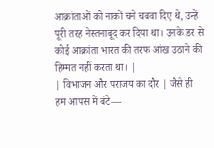आक्रांताओं को नाकों चने चबवा दिए थे, उन्हें पूरी तरह नेस्तनाबूद कर दिया था। उनके डर से कोई आक्रांता भारत की तरफ आंख उठाने की हिम्मत नहीं करता था। |
| विभाजन और पराजय का दौर | जैसे ही हम आपस में बंटे—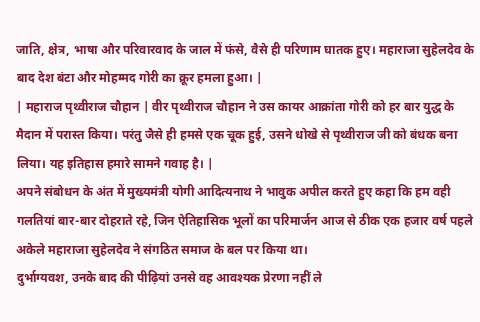जाति, क्षेत्र, भाषा और परिवारवाद के जाल में फंसे, वैसे ही परिणाम घातक हुए। महाराजा सुहेलदेव के बाद देश बंटा और मोहम्मद गोरी का क्रूर हमला हुआ। |
| महाराज पृथ्वीराज चौहान | वीर पृथ्वीराज चौहान ने उस कायर आक्रांता गोरी को हर बार युद्ध के मैदान में परास्त किया। परंतु जैसे ही हमसे एक चूक हुई, उसने धोखे से पृथ्वीराज जी को बंधक बना लिया। यह इतिहास हमारे सामने गवाह है। |
अपने संबोधन के अंत में मुख्यमंत्री योगी आदित्यनाथ ने भावुक अपील करते हुए कहा कि हम वही गलतियां बार-बार दोहराते रहे, जिन ऐतिहासिक भूलों का परिमार्जन आज से ठीक एक हजार वर्ष पहले अकेले महाराजा सुहेलदेव ने संगठित समाज के बल पर किया था।
दुर्भाग्यवश, उनके बाद की पीढ़ियां उनसे वह आवश्यक प्रेरणा नहीं ले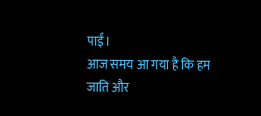पाईं।
आज समय आ गया है कि हम जाति और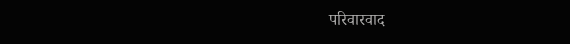परिवारवाद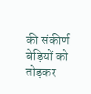की संकीर्ण बेड़ियों को तोड़कर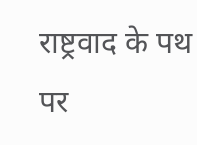राष्ट्रवाद के पथ पर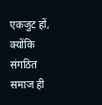एकजुट हों, क्योंकि संगठित समाज ही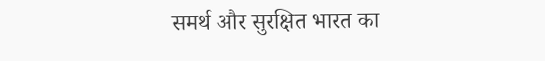समर्थ और सुरक्षित भारत का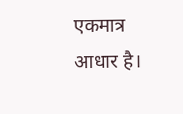एकमात्र आधार है।